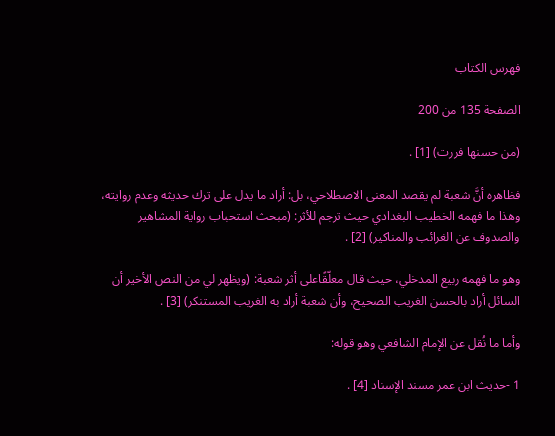فهرس الكتاب

الصفحة 135 من 200

(من حسنها فررت) [1] .

فظاهره أنَّ شعبة لم يقصد المعنى الاصطلاحي، بل: أراد ما يدل على ترك حديثه وعدم روايته، وهذا ما فهمه الخطيب البغدادي حيث ترجم للأثر: (مبحث استحباب رواية المشاهير والصدوف عن الغرائب والمناكير) [2] .

وهو ما فهمه ربيع المدخلي، حيث قال معلّقًاعلى أثر شعبة: (ويظهر لي من النص الأخير أن السائل أراد بالحسن الغريب الصحيح، وأن شعبة أراد به الغريب المستنكر) [3] .

وأما ما نُقل عن الإمام الشافعي وهو قوله:

1 -حديث ابن عمر مسند الإسناد [4] .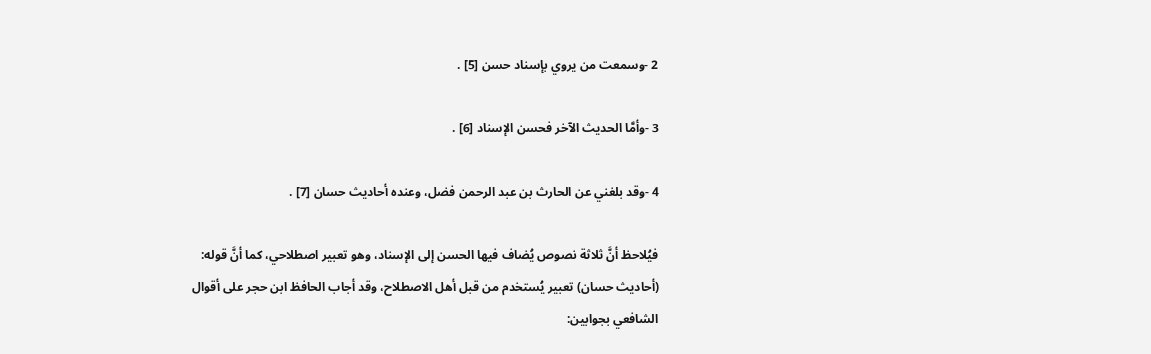2 -وسمعت من يروي بإسناد حسن [5] .

3 -وأمَّا الحديث الآخر فحسن الإسناد [6] .

4 -وقد بلغني عن الحارث بن عبد الرحمن فضل، وعنده أحاديث حسان [7] .

فيُلاحظ أنَّ ثلاثة نصوص يُضاف فيها الحسن إلى الإسناد، وهو تعبير اصطلاحي، كما أنَّ قوله: (أحاديث حسان) تعبير يُستخدم من قبل أهل الاصطلاح، وقد أجاب الحافظ ابن حجر على أقوال الشافعي بجوابين: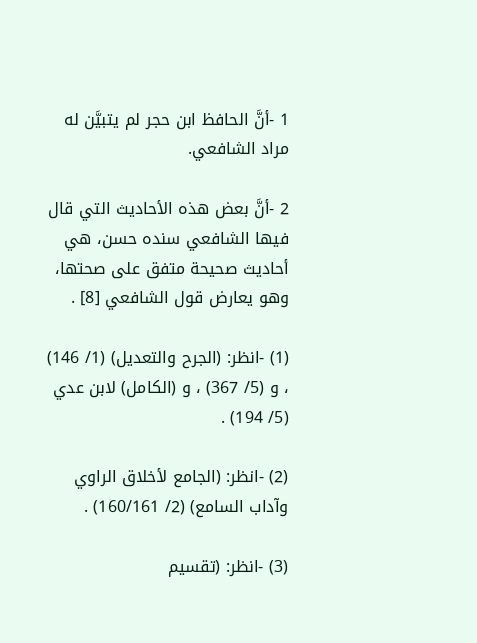1 -أنَّ الحافظ ابن حجر لم يتبيَّن له مراد الشافعي.

2 -أنَّ بعض هذه الأحاديث التي قال فيها الشافعي سنده حسن، هي أحاديث صحيحة متفق على صحتها، وهو يعارض قول الشافعي [8] .

(1) -انظر: (الجرح والتعديل) (1/ 146) ، و (5/ 367) ، و (الكامل) لابن عدي (5/ 194) .

(2) -انظر: (الجامع لأخلاق الراوي وآداب السامع) (2/ 160/161) .

(3) -انظر: (تقسيم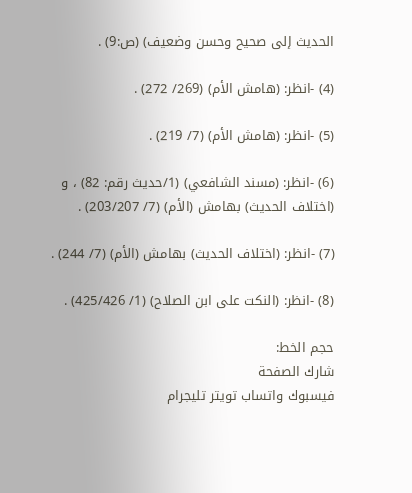الحديث إلى صحيح وحسن وضعيف) (ص:9) .

(4) -انظر: (هامش الأم) (269/ 272) .

(5) -انظر: (هامش الأم) (7/ 219) .

(6) -انظر: (مسند الشافعي) (1/حديث رقم: 82) ، و (اختلاف الحديث) بهامش (الأم) (7/ 203/207) .

(7) -انظر: (اختلاف الحديث) بهامش (الأم) (7/ 244) .

(8) -انظر: (النكت على ابن الصلاح) (1/ 425/426) .

حجم الخط:
شارك الصفحة
فيسبوك واتساب تويتر تليجرام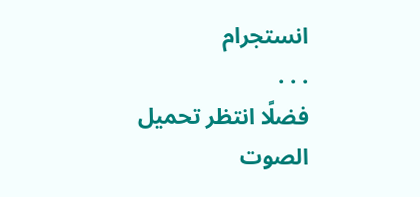انستجرام
. . .
فضلًا انتظر تحميل الصوت